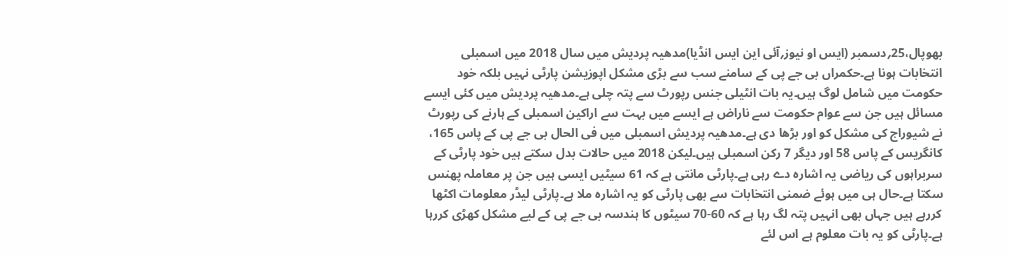بھوپال،25؍دسمبر (ایس او نیوز؍آئی این ایس انڈیا)مدھیہ پردیش میں سال 2018 میں اسمبلی انتخابات ہونا ہے۔حکمراں بی جے پی کے سامنے سب سے بڑی مشکل اپوزیشن پارٹی نہیں بلکہ خود حکومت میں شامل لوگ ہیں۔یہ بات انٹیلی جنس رپورٹ سے پتہ چلی ہے۔مدھیہ پردیش میں کئی ایسے مسائل ہیں جن سے عوام حکومت سے ناراض ہے ایسے میں بہت سے اراکین اسمبلی کے ہارنے کی رپورٹ نے شیوراج کی مشکل کو اور بڑھا دی ہے۔مدھیہ پردیش اسمبلی میں فی الحال بی جے پی کے پاس 165، کانگریس کے پاس 58 اور دیگر 7 رکن اسمبلی ہیں۔لیکن 2018 میں حالات بدل سکتے ہیں خود پارٹی کے سربراہوں کی ریاضی یہ اشارہ دے رہی ہے۔پارٹی مانتی ہے کہ 61 سیٹیں ایسی ہیں جن پر معاملہ پھنس سکتا ہے۔حال ہی میں ہوئے ضمنی انتخابات سے بھی پارٹی کو یہ اشارہ ملا ہے۔پارٹی لیڈر معلومات اکٹھا کررہے ہیں جہاں بھی انہیں پتہ لگ رہا ہے کہ 60-70 سیٹوں کا ہندسہ بی جے پی کے لیے مشکل کھڑی کررہا ہے۔پارٹی کو یہ بات معلوم ہے اس لئے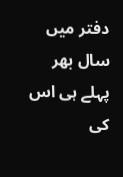دفتر میں سال بھر پہلے ہی اس کی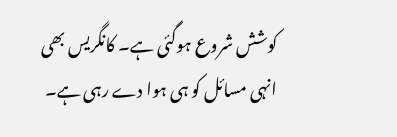کوشش شروع ہوگئی ہے۔ کانگریس بھی انہی مسائل کو ہی ہوا دے رہی ہے۔